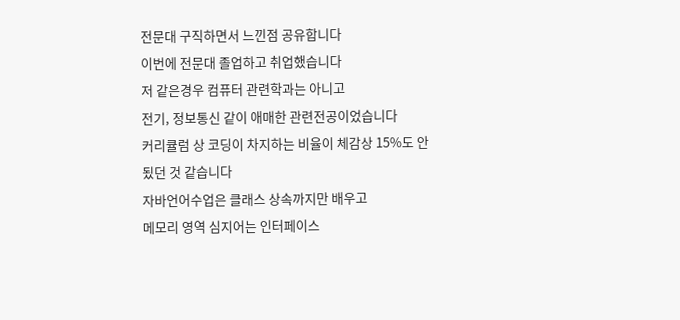전문대 구직하면서 느낀점 공유합니다
이번에 전문대 졸업하고 취업했습니다
저 같은경우 컴퓨터 관련학과는 아니고
전기, 정보통신 같이 애매한 관련전공이었습니다
커리큘럼 상 코딩이 차지하는 비율이 체감상 15%도 안됬던 것 같습니다
자바언어수업은 클래스 상속까지만 배우고
메모리 영역 심지어는 인터페이스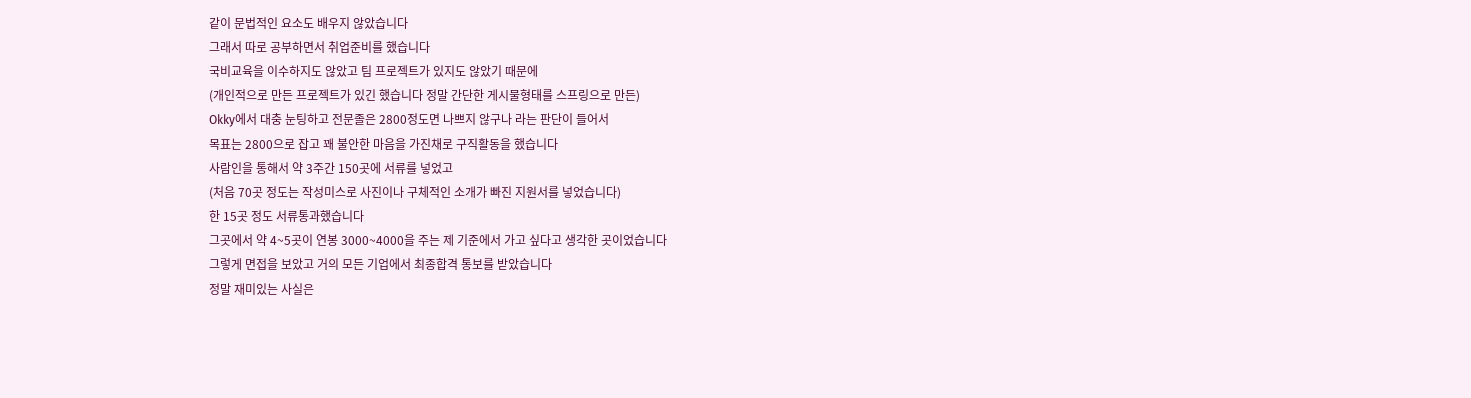같이 문법적인 요소도 배우지 않았습니다
그래서 따로 공부하면서 취업준비를 했습니다
국비교육을 이수하지도 않았고 팀 프로젝트가 있지도 않았기 때문에
(개인적으로 만든 프로젝트가 있긴 했습니다 정말 간단한 게시물형태를 스프링으로 만든)
Okky에서 대충 눈팅하고 전문졸은 2800정도면 나쁘지 않구나 라는 판단이 들어서
목표는 2800으로 잡고 꽤 불안한 마음을 가진채로 구직활동을 했습니다
사람인을 통해서 약 3주간 150곳에 서류를 넣었고
(처음 70곳 정도는 작성미스로 사진이나 구체적인 소개가 빠진 지원서를 넣었습니다)
한 15곳 정도 서류통과했습니다
그곳에서 약 4~5곳이 연봉 3000~4000을 주는 제 기준에서 가고 싶다고 생각한 곳이었습니다
그렇게 면접을 보았고 거의 모든 기업에서 최종합격 통보를 받았습니다
정말 재미있는 사실은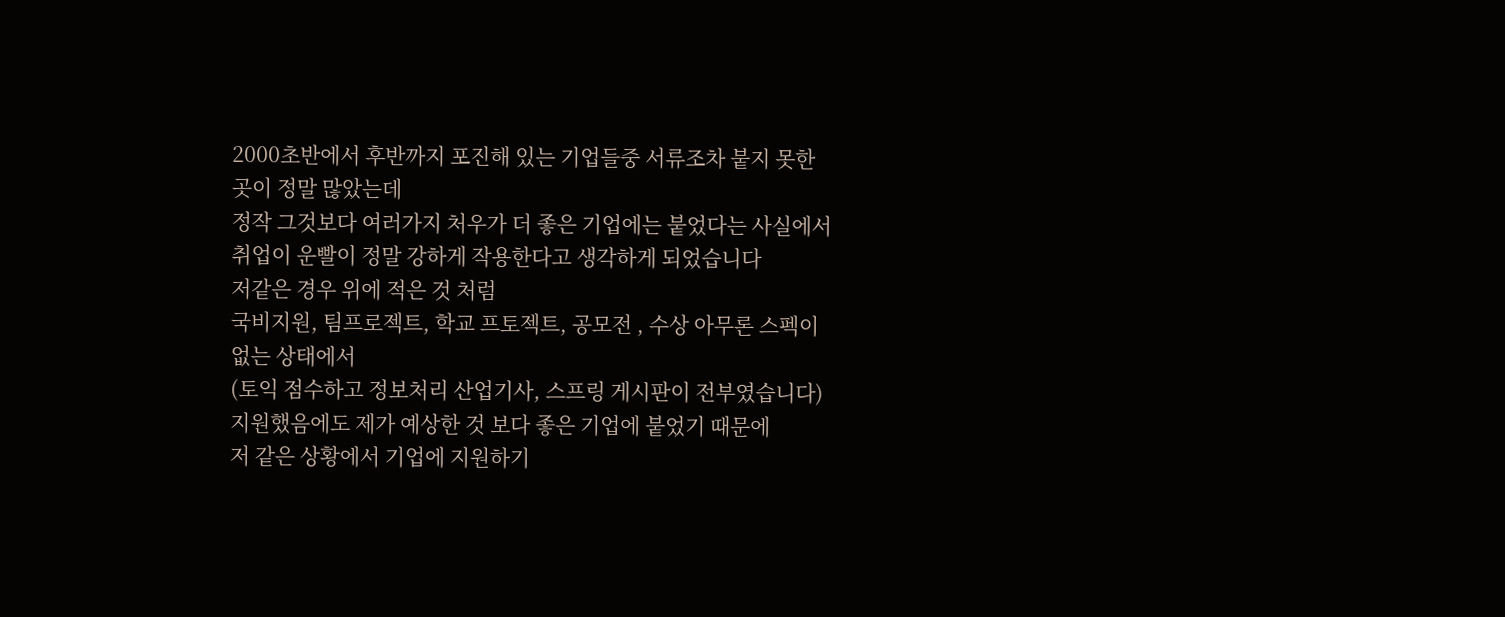2000초반에서 후반까지 포진해 있는 기업들중 서류조차 붙지 못한 곳이 정말 많았는데
정작 그것보다 여러가지 처우가 더 좋은 기업에는 붙었다는 사실에서 취업이 운빨이 정말 강하게 작용한다고 생각하게 되었습니다
저같은 경우 위에 적은 것 처럼
국비지원, 팀프로젝트, 학교 프토젝트, 공모전 , 수상 아무론 스펙이 없는 상태에서
(토익 점수하고 정보처리 산업기사, 스프링 게시판이 전부였습니다)
지원했음에도 제가 예상한 것 보다 좋은 기업에 붙었기 때문에
저 같은 상황에서 기업에 지원하기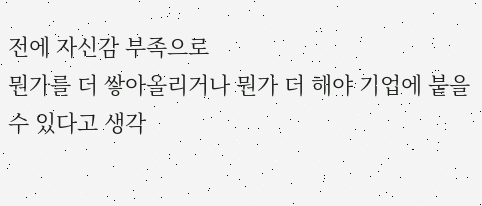전에 자신감 부족으로
뭔가를 더 쌓아올리거나 뭔가 더 해야 기업에 붙을 수 있다고 생각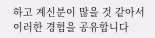하고 계신분이 많을 것 같아서
이러한 경험을 공유합니다